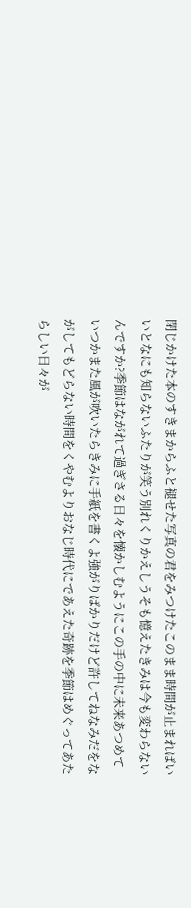閉じかけた本のすきまからふと褪せた写真の君をみつけたこのまま時間が止まればいいとなにも知らないふたりが笑う別れくりかえしうそも憶えたきみは今も変わらないんですか?季節はながれて過ぎさる日々を懐かしむようにこの手の中に未来あつめていつかまた風が吹いたらきみに手紙を書くよ強がりばかりだけど許してねなみだをながしてもどらない時間をくやむよりおなじ時代にであえた奇跡を季節はめぐってあたらしい日々が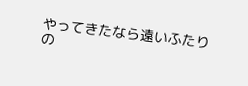やってきたなら遠いふたりの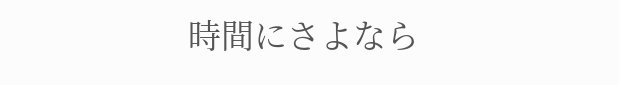時間にさよなら